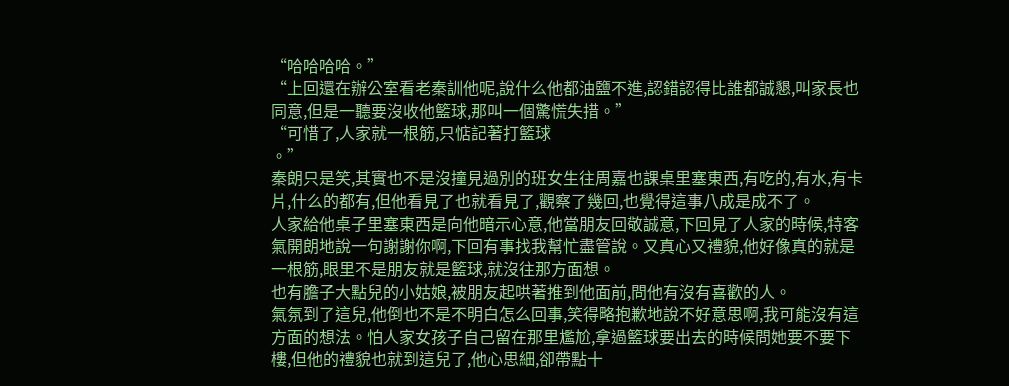“哈哈哈哈。”
“上回還在辦公室看老秦訓他呢,說什么他都油鹽不進,認錯認得比誰都誠懇,叫家長也同意,但是一聽要沒收他籃球,那叫一個驚慌失措。”
“可惜了,人家就一根筋,只惦記著打籃球
。”
秦朗只是笑,其實也不是沒撞見過別的班女生往周嘉也課桌里塞東西,有吃的,有水,有卡片,什么的都有,但他看見了也就看見了,觀察了幾回,也覺得這事八成是成不了。
人家給他桌子里塞東西是向他暗示心意,他當朋友回敬誠意,下回見了人家的時候,特客氣開朗地說一句謝謝你啊,下回有事找我幫忙盡管說。又真心又禮貌,他好像真的就是一根筋,眼里不是朋友就是籃球,就沒往那方面想。
也有膽子大點兒的小姑娘,被朋友起哄著推到他面前,問他有沒有喜歡的人。
氣氛到了這兒,他倒也不是不明白怎么回事,笑得略抱歉地說不好意思啊,我可能沒有這方面的想法。怕人家女孩子自己留在那里尷尬,拿過籃球要出去的時候問她要不要下樓,但他的禮貌也就到這兒了,他心思細,卻帶點十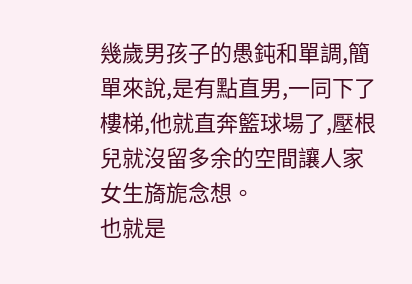幾歲男孩子的愚鈍和單調,簡單來說,是有點直男,一同下了樓梯,他就直奔籃球場了,壓根兒就沒留多余的空間讓人家女生旖旎念想。
也就是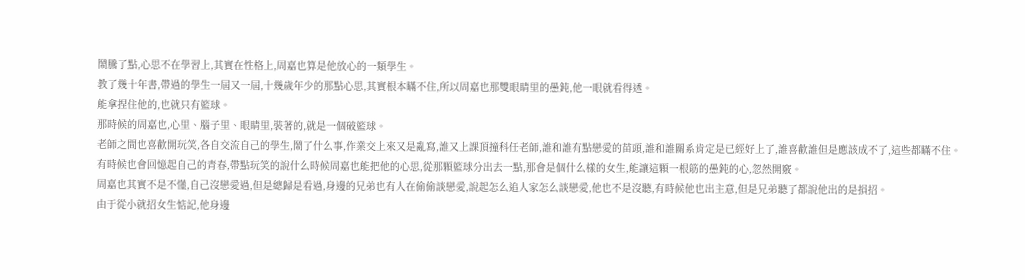鬧騰了點,心思不在學習上,其實在性格上,周嘉也算是他放心的一類學生。
教了幾十年書,帶過的學生一屆又一屆,十幾歲年少的那點心思,其實根本瞞不住,所以周嘉也那雙眼睛里的愚鈍,他一眼就看得透。
能拿捏住他的,也就只有籃球。
那時候的周嘉也,心里、腦子里、眼睛里,裝著的,就是一個破籃球。
老師之間也喜歡開玩笑,各自交流自己的學生,鬧了什么事,作業交上來又是亂寫,誰又上課頂撞科任老師,誰和誰有點戀愛的苗頭,誰和誰關系肯定是已經好上了,誰喜歡誰但是應該成不了,這些都瞞不住。
有時候也會回憶起自己的青春,帶點玩笑的說什么時候周嘉也能把他的心思,從那顆籃球分出去一點,那會是個什么樣的女生,能讓這顆一根筋的愚鈍的心,忽然開竅。
周嘉也其實不是不懂,自己沒戀愛過,但是總歸是看過,身邊的兄弟也有人在偷偷談戀愛,說起怎么追人家怎么談戀愛,他也不是沒聽,有時候他也出主意,但是兄弟聽了都說他出的是損招。
由于從小就招女生惦記,他身邊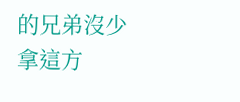的兄弟沒少拿這方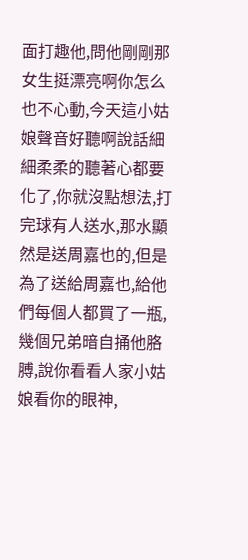面打趣他,問他剛剛那女生挺漂亮啊你怎么也不心動,今天這小姑娘聲音好聽啊說話細細柔柔的聽著心都要化了,你就沒點想法,打完球有人送水,那水顯然是送周嘉也的,但是為了送給周嘉也,給他們每個人都買了一瓶,幾個兄弟暗自捅他胳膊,說你看看人家小姑娘看你的眼神,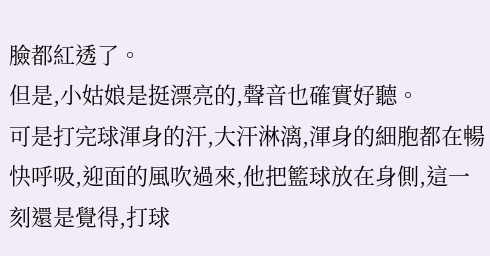臉都紅透了。
但是,小姑娘是挺漂亮的,聲音也確實好聽。
可是打完球渾身的汗,大汗淋漓,渾身的細胞都在暢快呼吸,迎面的風吹過來,他把籃球放在身側,這一刻還是覺得,打球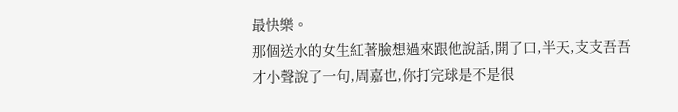最快樂。
那個送水的女生紅著臉想過來跟他說話,開了口,半天,支支吾吾才小聲說了一句,周嘉也,你打完球是不是很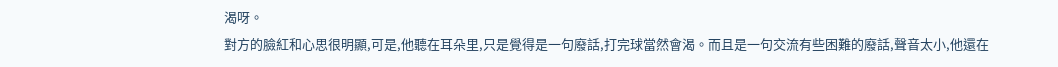渴呀。
對方的臉紅和心思很明顯,可是,他聽在耳朵里,只是覺得是一句廢話,打完球當然會渴。而且是一句交流有些困難的廢話,聲音太小,他還在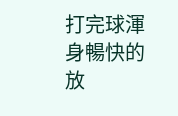打完球渾身暢快的放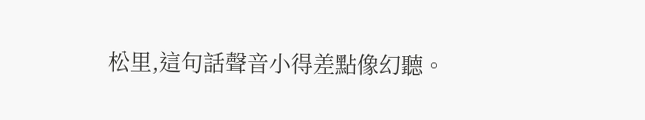松里,這句話聲音小得差點像幻聽。